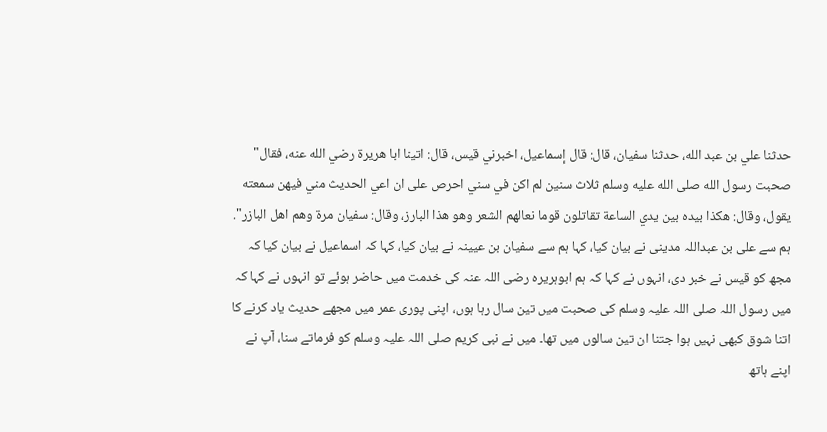حدثنا علي بن عبد الله، حدثنا سفيان، قال: قال إسماعيل، اخبرني قيس، قال: اتينا ابا هريرة رضي الله عنه، فقال" صحبت رسول الله صلى الله عليه وسلم ثلاث سنين لم اكن في سني احرص على ان اعي الحديث مني فيهن سمعته يقول، وقال: هكذا بيده بين يدي الساعة تقاتلون قوما نعالهم الشعر وهو هذا البارز، وقال: سفيان مرة وهم اهل البازر".
ہم سے علی بن عبداللہ مدینی نے بیان کیا، کہا ہم سے سفیان بن عیینہ نے بیان کیا، کہا کہ اسماعیل نے بیان کیا کہ مجھ کو قیس نے خبر دی، انہوں نے کہا کہ ہم ابوہریرہ رضی اللہ عنہ کی خدمت میں حاضر ہوئے تو انہوں نے کہا کہ میں رسول اللہ صلی اللہ علیہ وسلم کی صحبت میں تین سال رہا ہوں، اپنی پوری عمر میں مجھے حدیث یاد کرنے کا اتنا شوق کبھی نہیں ہوا جتنا ان تین سالوں میں تھا۔ میں نے نبی کریم صلی اللہ علیہ وسلم کو فرماتے سنا، آپ نے اپنے ہاتھ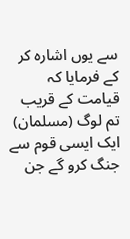سے یوں اشارہ کر کے فرمایا کہ قیامت کے قریب تم لوگ (مسلمان) ایک ایسی قوم سے جنگ کرو گے جن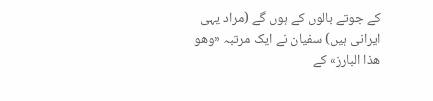کے جوتے بالوں کے ہوں گے (مراد یہی ایرانی ہیں) سفیان نے ایک مرتبہ «وهو هذا البارز» کے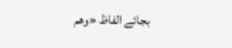بجائے الفاظ «وهم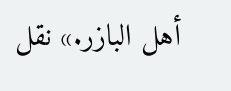أهل البازر.» نقل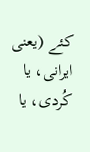کئے (یعنی ایرانی، یا کُردی، یا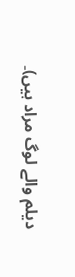دیلم والے لوگ مراد ہیں)۔